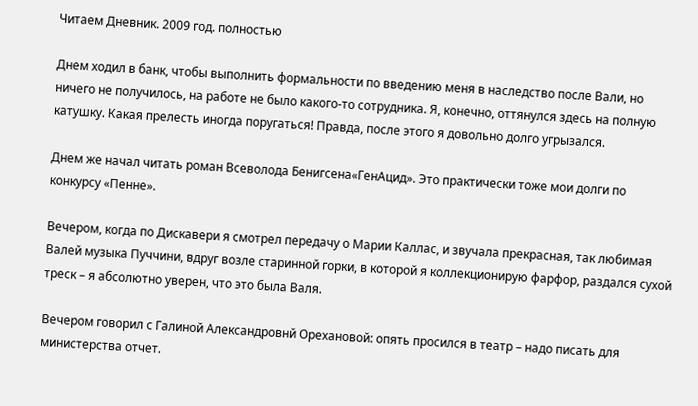Читаем Дневник. 2009 год. полностью

Днем ходил в банк, чтобы выполнить формальности по введению меня в наследство после Вали, но ничего не получилось, на работе не было какого-то сотрудника. Я, конечно, оттянулся здесь на полную катушку. Какая прелесть иногда поругаться! Правда, после этого я довольно долго угрызался.

Днем же начал читать роман Всеволода Бенигсена«ГенАцид». Это практически тоже мои долги по конкурсу «Пенне».

Вечером, когда по Дискавери я смотрел передачу о Марии Каллас, и звучала прекрасная, так любимая Валей музыка Пуччини, вдруг возле старинной горки, в которой я коллекционирую фарфор, раздался сухой треск – я абсолютно уверен, что это была Валя.

Вечером говорил с Галиной Александровнй Орехановой: опять просился в театр – надо писать для министерства отчет.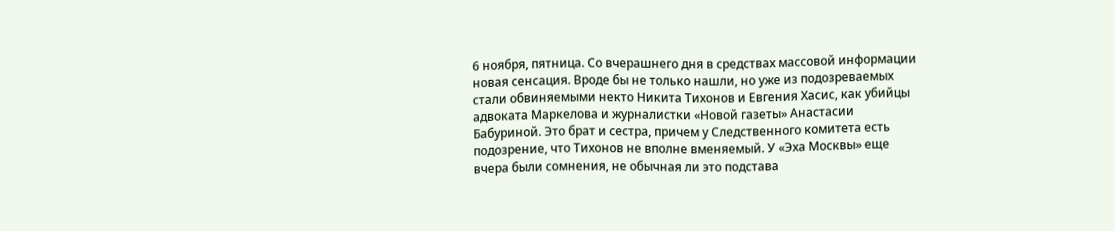6 ноября, пятница. Со вчерашнего дня в средствах массовой информации новая сенсация. Вроде бы не только нашли, но уже из подозреваемых стали обвиняемыми некто Никита Тихонов и Евгения Хасис, как убийцы адвоката Маркелова и журналистки «Новой газеты» Анастасии Бабуриной. Это брат и сестра, причем у Следственного комитета есть подозрение, что Тихонов не вполне вменяемый. У «Эха Москвы» еще вчера были сомнения, не обычная ли это подстава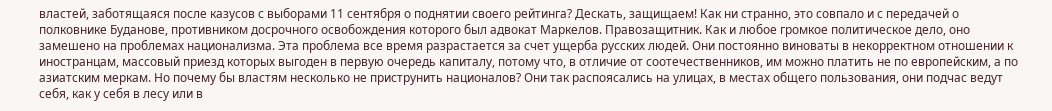властей, заботящаяся после казусов с выборами 11 сентября о поднятии своего рейтинга? Дескать, защищаем! Как ни странно, это совпало и с передачей о полковнике Буданове, противником досрочного освобождения которого был адвокат Маркелов. Правозащитник. Как и любое громкое политическое дело, оно замешено на проблемах национализма. Эта проблема все время разрастается за счет ущерба русских людей. Они постоянно виноваты в некорректном отношении к иностранцам, массовый приезд которых выгоден в первую очередь капиталу, потому что, в отличие от соотечественников, им можно платить не по европейским, а по азиатским меркам. Но почему бы властям несколько не приструнить националов? Они так распоясались на улицах, в местах общего пользования, они подчас ведут себя, как у себя в лесу или в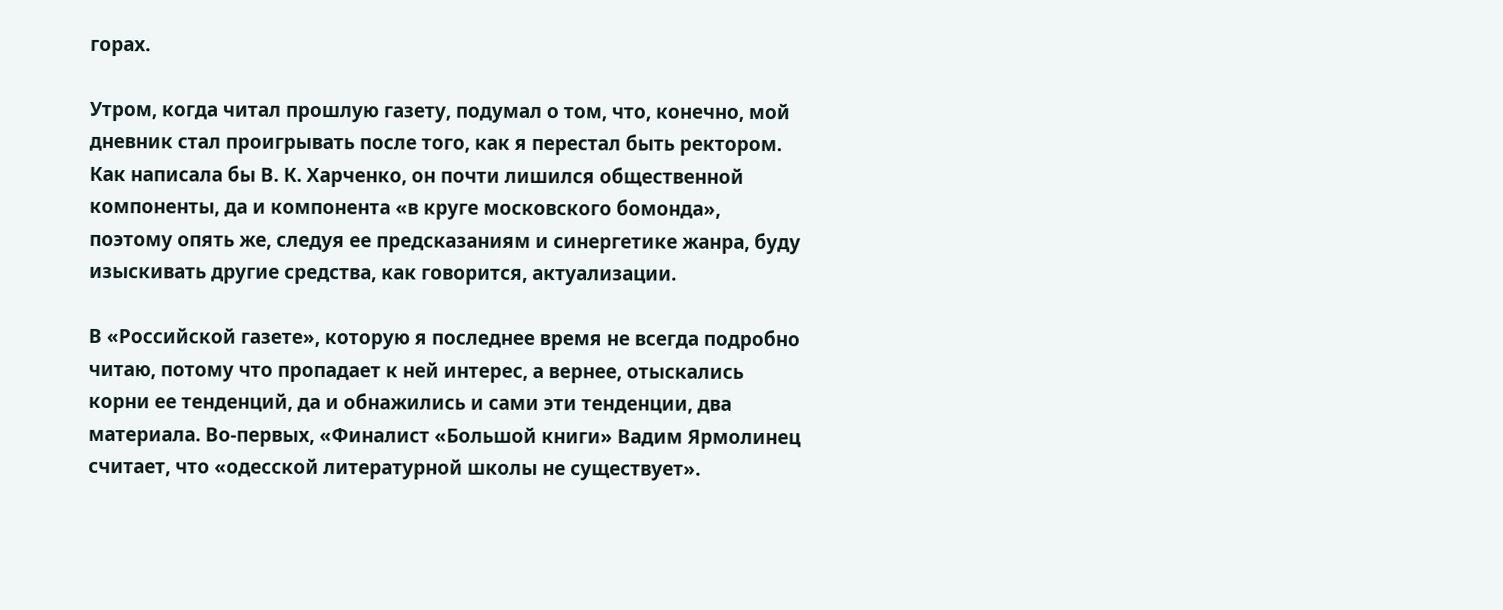горах.

Утром, когда читал прошлую газету, подумал о том, что, конечно, мой дневник стал проигрывать после того, как я перестал быть ректором. Как написала бы В. К. Харченко, он почти лишился общественной компоненты, да и компонента «в круге московского бомонда», поэтому опять же, следуя ее предсказаниям и синергетике жанра, буду изыскивать другие средства, как говорится, актуализации.

В «Российской газете», которую я последнее время не всегда подробно читаю, потому что пропадает к ней интерес, а вернее, отыскались корни ее тенденций, да и обнажились и сами эти тенденции, два материала. Во-первых, «Финалист «Большой книги» Вадим Ярмолинец считает, что «одесской литературной школы не существует».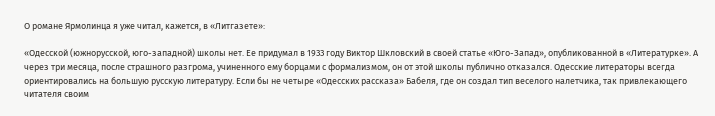О романе Ярмолинца я уже читал, кажется, в «Литгазете»:

«Одесской (южнорусской, юго-западной) школы нет. Ее придумал в 1933 году Виктор Шкловский в своей статье «Юго-Запад», опубликованной в «Литературке». А через три месяца, после страшного разгрома, учиненного ему борцами с формализмом, он от этой школы публично отказался. Одесские литераторы всегда ориентировались на большую русскую литературу. Если бы не четыре «Одесских рассказа» Бабеля, где он создал тип веселого налетчика, так привлекающего читателя своим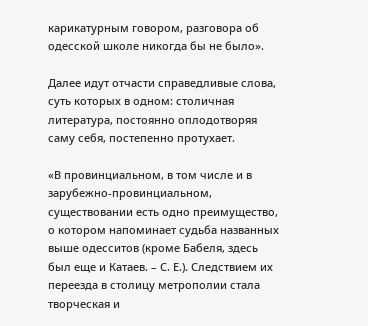карикатурным говором, разговора об одесской школе никогда бы не было».

Далее идут отчасти справедливые слова, суть которых в одном: столичная литература, постоянно оплодотворяя саму себя, постепенно протухает.

«В провинциальном, в том числе и в зарубежно-провинциальном, существовании есть одно преимущество, о котором напоминает судьба названных выше одесситов (кроме Бабеля, здесь был еще и Катаев. – С. Е.). Следствием их переезда в столицу метрополии стала творческая и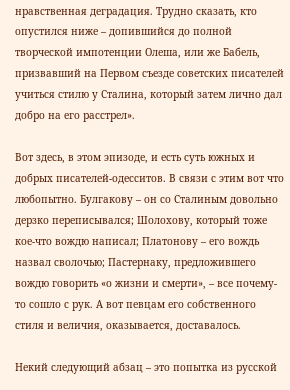нравственная деградация. Трудно сказать, кто опустился ниже – допившийся до полной творческой импотенции Олеша, или же Бабель, призвавший на Первом съезде советских писателей учиться стилю у Сталина, который затем лично дал добро на его расстрел».

Вот здесь, в этом эпизоде, и есть суть южных и добрых писателей-одесситов. В связи с этим вот что любопытно. Булгакову – он со Сталиным довольно дерзко переписывался; Шолохову, который тоже кое-что вождю написал; Платонову – его вождь назвал сволочью; Пастернаку, предложившего вождю говорить «о жизни и смерти», – все почему-то сошло с рук. А вот певцам его собственного стиля и величия, оказывается, доставалось.

Некий следующий абзац – это попытка из русской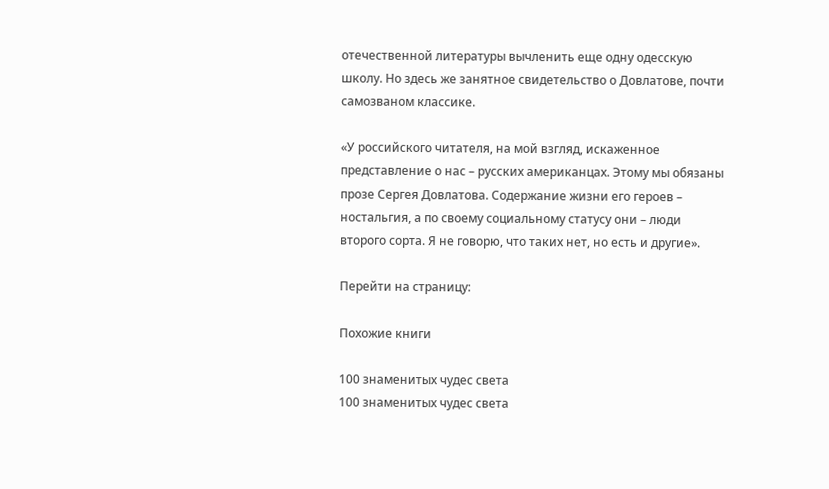отечественной литературы вычленить еще одну одесскую школу. Но здесь же занятное свидетельство о Довлатове, почти самозваном классике.

«У российского читателя, на мой взгляд, искаженное представление о нас – русских американцах. Этому мы обязаны прозе Сергея Довлатова. Содержание жизни его героев – ностальгия, а по своему социальному статусу они – люди второго сорта. Я не говорю, что таких нет, но есть и другие».

Перейти на страницу:

Похожие книги

100 знаменитых чудес света
100 знаменитых чудес света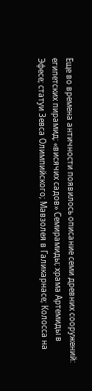Еще во времена античности появилось описание семи древних сооружений: египетских пирамид; «висячих садов» Семирамиды; храма Артемиды в Эфесе; статуи Зевса Олимпийского; Мавзолея в Галикарнасе; Колосса на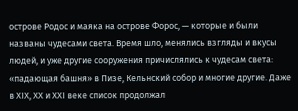острове Родос и маяка на острове Форос, — которые и были названы чудесами света. Время шло, менялись взгляды и вкусы людей, и уже другие сооружения причислялись к чудесам света: «падающая башня» в Пизе, Кельнский собор и многие другие. Даже в ХIХ, ХХ и ХХI веке список продолжал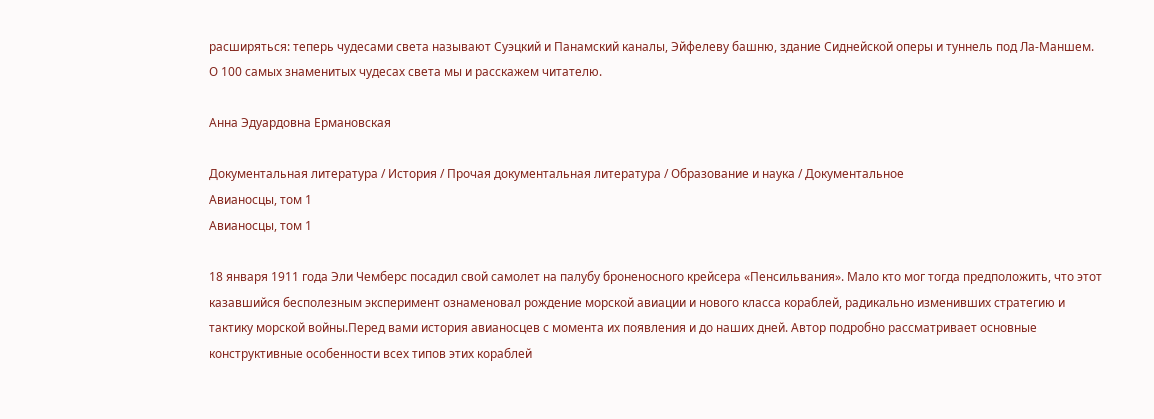расширяться: теперь чудесами света называют Суэцкий и Панамский каналы, Эйфелеву башню, здание Сиднейской оперы и туннель под Ла-Маншем. О 100 самых знаменитых чудесах света мы и расскажем читателю.

Анна Эдуардовна Ермановская

Документальная литература / История / Прочая документальная литература / Образование и наука / Документальное
Авианосцы, том 1
Авианосцы, том 1

18 января 1911 года Эли Чемберс посадил свой самолет на палубу броненосного крейсера «Пенсильвания». Мало кто мог тогда предположить, что этот казавшийся бесполезным эксперимент ознаменовал рождение морской авиации и нового класса кораблей, радикально изменивших стратегию и тактику морской войны.Перед вами история авианосцев с момента их появления и до наших дней. Автор подробно рассматривает основные конструктивные особенности всех типов этих кораблей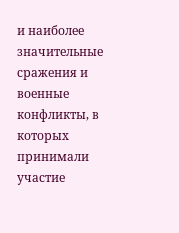и наиболее значительные сражения и военные конфликты, в которых принимали участие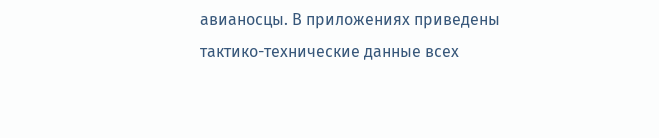авианосцы. В приложениях приведены тактико-технические данные всех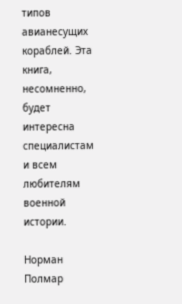типов авианесущих кораблей. Эта книга, несомненно, будет интересна специалистам и всем любителям военной истории.

Норман Полмар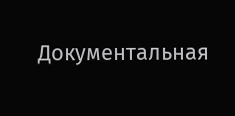Документальная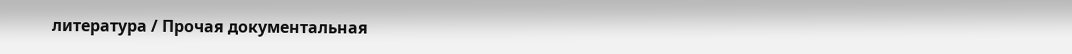литература / Прочая документальная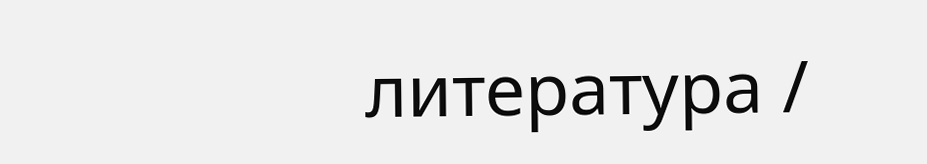литература /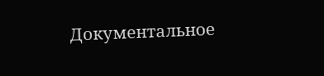Документальное